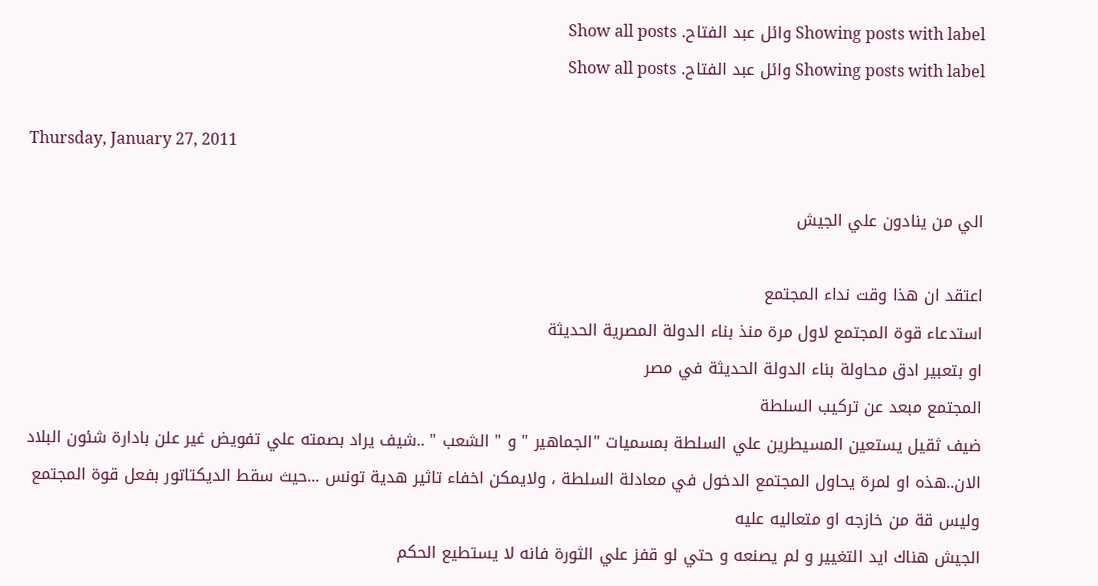Showing posts with label وائل عبد الفتاح. Show all posts
Showing posts with label وائل عبد الفتاح. Show all posts

Thursday, January 27, 2011

الي من ينادون علي الجيش

اعتقد ان هذا وقت نداء المجتمع
استدعاء قوة المجتمع لاول مرة منذ بناء الدولة المصرية الحديثة
او بتعبير ادق محاولة بناء الدولة الحديثة في مصر
المجتمع مبعد عن تركيب السلطة
ضيف ثقيل يستعين المسيطرين علي السلطة بمسميات "الجماهير " و " الشعب " ..شيف يراد بصمته علي تفويض غير علن بادارة شئون البلاد
الان..هذه او لمرة يحاول المجتمع الدخول في معادلة السلطة ، ولايمكن اخفاء تاثير هدية تونس ...حيث سقط الديكتاتور بفعل قوة المجتمع
وليس قة من خازجه او متعاليه عليه
الجيش هناك ايد التغيير و لم يصنعه و حتي لو قفز علي الثورة فانه لا يستطيع الحكم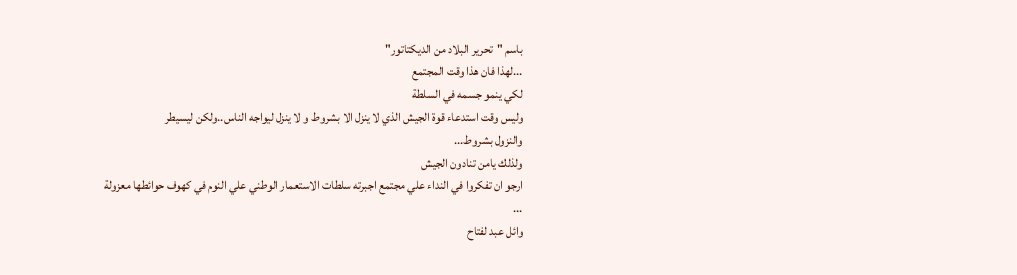باسم "تحرير البلاد من الديكتاتور"
...لهذا فان هذا وقت المجتمع
لكي ينمو جسمه في السلطة
وليس وقت استدعاء قوة الجيش الذي لا ينزل الا بشروط و لا ينزل ليواجه الناس..ولكن ليسيطر
والنزول بشروط...
ولذلك يامن تنادون الجيش
ارجو ان تفكروا في النداء علي مجتمع اجبرته سلطات الاستعمار الوطني علي النوم في كهوف حوائطها معزولة
...
وائل عبد لفتاح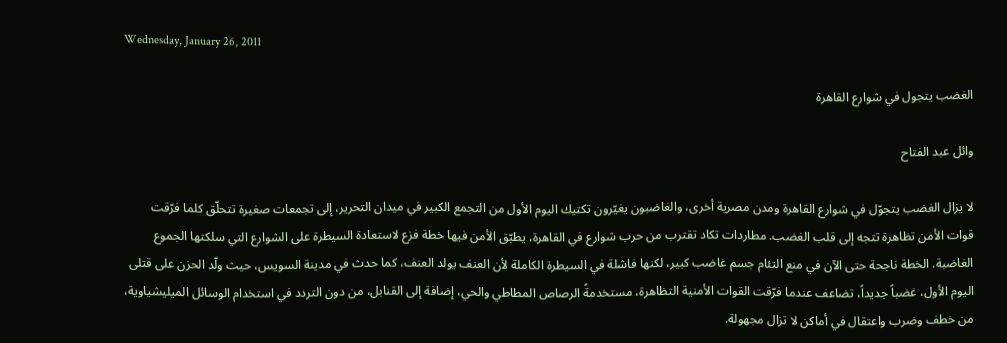Wednesday, January 26, 2011

الغضب يتجول في شوارع القاهرة

وائل عبد الفتاح

لا يزال الغضب يتجوّل في شوارع القاهرة ومدن مصرية أخرى، والغاضبون يغيّرون تكتيك اليوم الأول من التجمع الكبير في ميدان التحرير، إلى تجمعات صغيرة تتحلّق كلما فرّقت قوات الأمن تظاهرة تتجه إلى قلب الغضب. مطاردات تكاد تقترب من حرب شوارع في القاهرة، يطبّق الأمن فيها خطة فزع لاستعادة السيطرة على الشوارع التي سلكتها الجموع الغاضبة. الخطة ناجحة حتى الآن في منع التئام جسم غاضب كبير، لكنها فاشلة في السيطرة الكاملة لأن العنف يولد العنف، كما حدث في مدينة السويس، حيث ولّد الحزن على قتلى اليوم الأول، غضباً جديداً، تضاعف عندما فرّقت القوات الأمنية التظاهرة، مستخدمةً الرصاص المطاطي والحي، إضافة إلى القنابل، من دون التردد في استخدام الوسائل الميليشياوية، من خطف وضرب واعتقال في أماكن لا تزال مجهولة.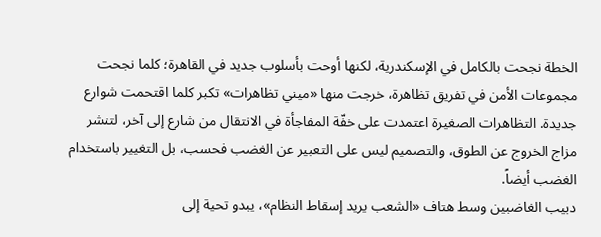الخطة نجحت بالكامل في الإسكندرية، لكنها أوحت بأسلوب جديد في القاهرة؛ كلما نجحت مجموعات الأمن في تفريق تظاهرة، خرجت منها «ميني تظاهرات» تكبر كلما اقتحمت شوارع جديدة. التظاهرات الصغيرة اعتمدت على خفّة المفاجأة في الانتقال من شارع إلى آخر، لتنشر مزاج الخروج عن الطوق، والتصميم ليس على التعبير عن الغضب فحسب، بل التغيير باستخدام الغضب أيضاً.
دبيب الغاضبين وسط هتاف «الشعب يريد إسقاط النظام»، يبدو تحية إلى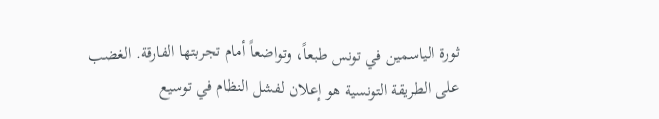ثورة الياسمين في تونس طبعاً، وتواضعاً أمام تجربتها الفارقة. الغضب على الطريقة التونسية هو إعلان لفشل النظام في توسيع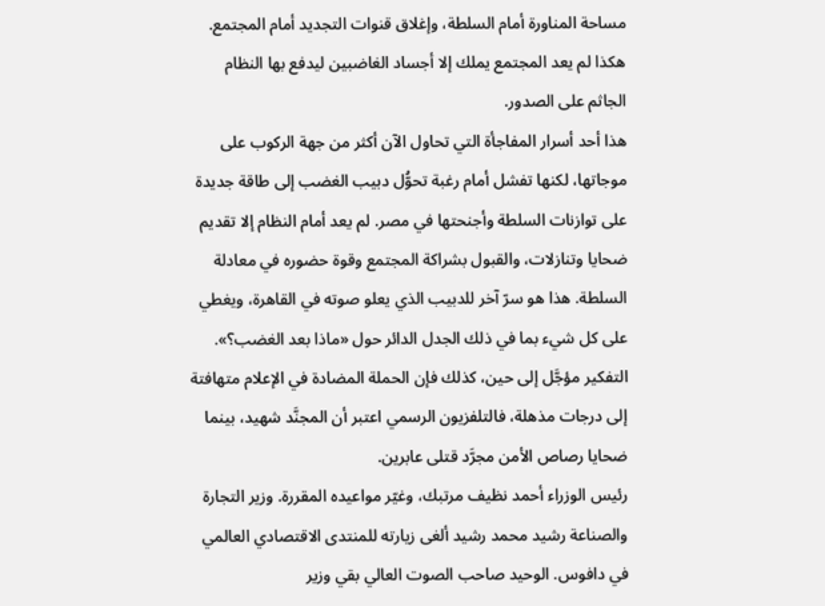مساحة المناورة أمام السلطة، وإغلاق قنوات التجديد أمام المجتمع. هكذا لم يعد المجتمع يملك إلا أجساد الغاضبين ليدفع بها النظام الجاثم على الصدور.
هذا أحد أسرار المفاجأة التي تحاول الآن أكثر من جهة الركوب على موجاتها، لكنها تفشل أمام رغبة تحوُّل دبيب الغضب إلى طاقة جديدة على توازنات السلطة وأجنحتها في مصر. لم يعد أمام النظام إلا تقديم ضحايا وتنازلات، والقبول بشراكة المجتمع وقوة حضوره في معادلة السلطة. هذا هو سرّ آخر للدبيب الذي يعلو صوته في القاهرة، ويغطي على كل شيء بما في ذلك الجدل الدائر حول «ماذا بعد الغضب؟». التفكير مؤجَّل إلى حين، كذلك فإن الحملة المضادة في الإعلام متهافتة إلى درجات مذهلة، فالتلفزيون الرسمي اعتبر أن المجنَّد شهيد، بينما ضحايا رصاص الأمن مجرَّد قتلى عابرين.
رئيس الوزراء أحمد نظيف مرتبك، وغيّر مواعيده المقررة. وزير التجارة والصناعة رشيد محمد رشيد ألغى زيارته للمنتدى الاقتصادي العالمي في دافوس. الوحيد صاحب الصوت العالي بقي وزير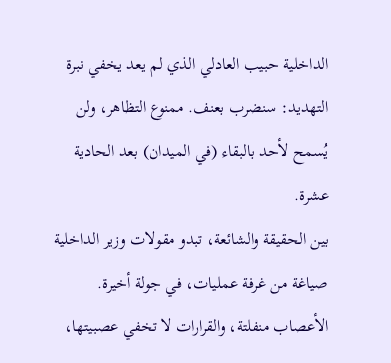الداخلية حبيب العادلي الذي لم يعد يخفي نبرة التهديد: سنضرب بعنف. ممنوع التظاهر، ولن يُسمح لأحد بالبقاء (في الميدان) بعد الحادية عشرة.
بين الحقيقة والشائعة، تبدو مقولات وزير الداخلية صياغة من غرفة عمليات، في جولة أخيرة. الأعصاب منفلتة، والقرارات لا تخفي عصبيتها،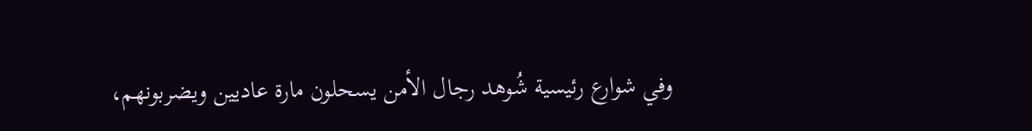وفي شوارع رئيسية شُوهد رجال الأمن يسحلون مارة عاديين ويضربونهم،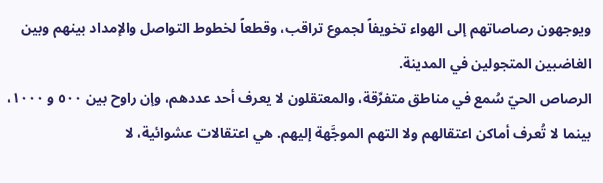ويوجهون رصاصاتهم إلى الهواء تخويفاً لجموع تراقب، وقطعاً لخطوط التواصل والإمداد بينهم وبين الغاضبين المتجولين في المدينة.
الرصاص الحيّ سُمع في مناطق متفرِّقة، والمعتقلون لا يعرف أحد عددهم، وإن راوح بين ٥٠٠ و ١٠٠٠، بينما لا تُعرف أماكن اعتقالهم ولا التهم الموجَّهة إليهم. هي اعتقالات عشوائية، لا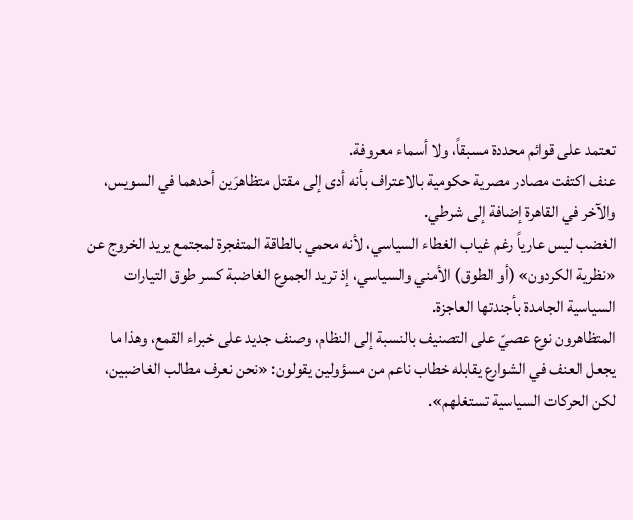تعتمد على قوائم محددة مسبقاً، ولا أسماء معروفة.
عنف اكتفت مصادر مصرية حكومية بالاعتراف بأنه أدى إلى مقتل متظاهرَين أحدهما في السويس، والآخر في القاهرة إضافة إلى شرطي.
الغضب ليس عارياً رغم غياب الغطاء السياسي، لأنه محمي بالطاقة المتفجرة لمجتمع يريد الخروج عن «نظرية الكردون» (أو الطوق) الأمني والسياسي، إذ تريد الجموع الغاضبة كسر طوق التيارات السياسية الجامدة بأجندتها العاجزة.
المتظاهرون نوع عصيّ على التصنيف بالنسبة إلى النظام، وصنف جديد على خبراء القمع، وهذا ما يجعل العنف في الشوارع يقابله خطاب ناعم من مسؤولين يقولون: «نحن نعرف مطالب الغاضبين، لكن الحركات السياسية تستغلهم».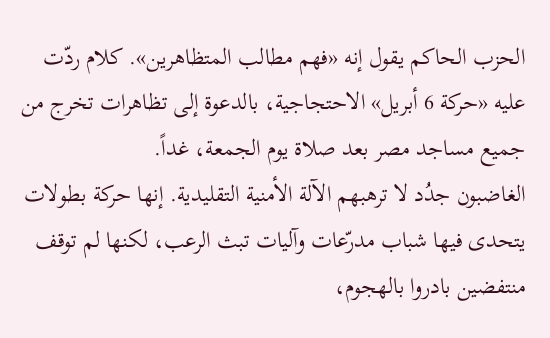الحزب الحاكم يقول إنه «فهم مطالب المتظاهرين». كلام ردّت عليه «حركة 6 أبريل» الاحتجاجية، بالدعوة إلى تظاهرات تخرج من جميع مساجد مصر بعد صلاة يوم الجمعة، غداً.
الغاضبون جدُد لا ترهبهم الآلة الأمنية التقليدية. إنها حركة بطولات يتحدى فيها شباب مدرّعات وآليات تبث الرعب، لكنها لم توقف منتفضين بادروا بالهجوم،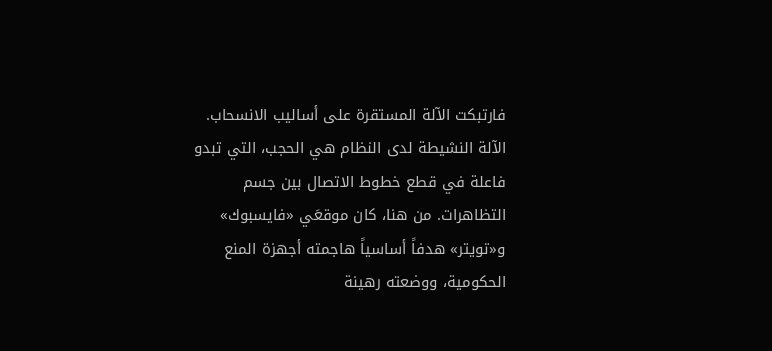فارتبكت الآلة المستقرة على أساليب الانسحاب.
الآلة النشيطة لدى النظام هي الحجب، التي تبدو فاعلة في قطع خطوط الاتصال بين جسم التظاهرات. من هنا، كان موقعَي «فايسبوك» و«تويتر» هدفاً أساسياً هاجمته أجهزة المنع الحكومية، ووضعته رهينة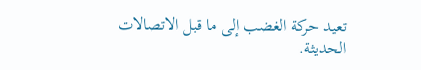تعيد حركة الغضب إلى ما قبل الاتصالات الحديثة.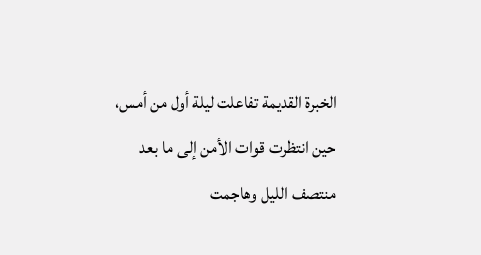الخبرة القديمة تفاعلت ليلة أول من أمس، حين انتظرت قوات الأمن إلى ما بعد منتصف الليل وهاجمت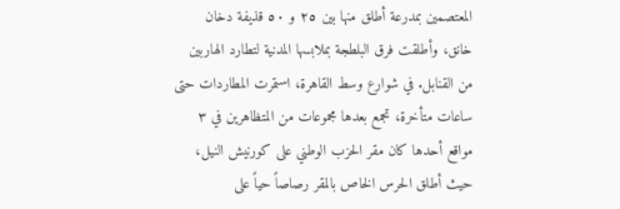المعتصمين بمدرعة أطلق منها بين ٢٥ و ٥٠ قذيفة دخان خانق، وأطلقت فرق البلطجة بملابسها المدنية لتطارد الهاربين من القنابل. في شوارع وسط القاهرة، استمرت المطاردات حتى ساعات متأخرة، تجمع بعدها مجموعات من المتظاهرين في ٣ مواقع أحدها كان مقر الحزب الوطني على كورنيش النيل، حيث أطلق الحرس الخاص بالمقر رصاصاً حياً على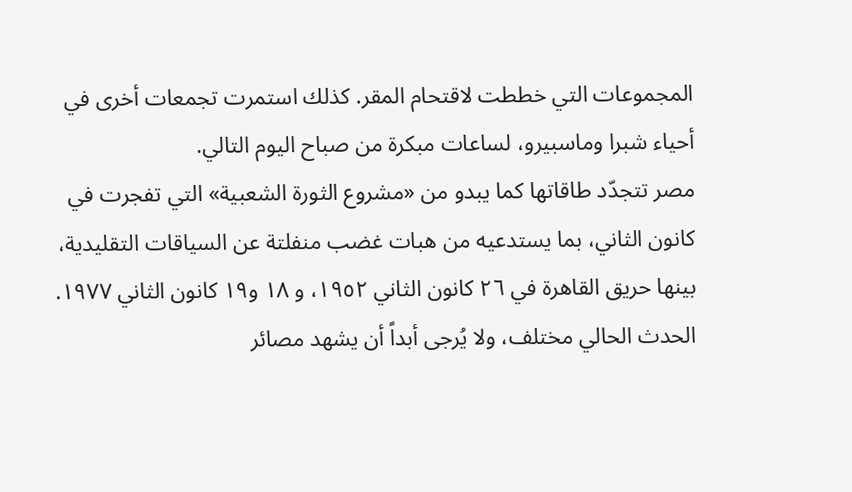المجموعات التي خططت لاقتحام المقر. كذلك استمرت تجمعات أخرى في أحياء شبرا وماسبيرو، لساعات مبكرة من صباح اليوم التالي.
مصر تتجدّد طاقاتها كما يبدو من «مشروع الثورة الشعبية» التي تفجرت في كانون الثاني، بما يستدعيه من هبات غضب منفلتة عن السياقات التقليدية، بينها حريق القاهرة في ٢٦ كانون الثاني ١٩٥٢، و ١٨ و١٩ كانون الثاني ١٩٧٧. الحدث الحالي مختلف، ولا يُرجى أبداً أن يشهد مصائر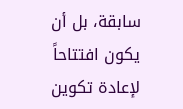سابقة، بل أن يكون افتتاحاً لإعادة تكوين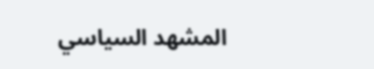المشهد السياسي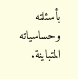بأسئلته وحساسياته المتباينة.